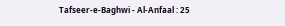Tafseer-e-Baghwi - Al-Anfaal : 25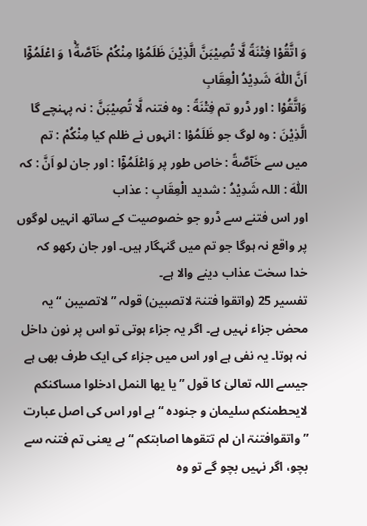وَ اتَّقُوْا فِتْنَةً لَّا تُصِیْبَنَّ الَّذِیْنَ ظَلَمُوْا مِنْكُمْ خَآصَّةً١ۚ وَ اعْلَمُوْۤا اَنَّ اللّٰهَ شَدِیْدُ الْعِقَابِ
وَاتَّقُوْا : اور ڈرو تم فِتْنَةً : وہ فتنہ لَّا تُصِيْبَنَّ : نہ پہنچے گا الَّذِيْنَ : وہ لوگ جو ظَلَمُوْا : انہوں نے ظلم کیا مِنْكُمْ : تم میں سے خَآصَّةً : خاص طور پر وَاعْلَمُوْٓا : اور جان لو اَنَّ : کہ اللّٰهَ : اللہ شَدِيْدُ : شدید الْعِقَابِ : عذاب
اور اس فتنے سے ڈرو جو خصوصیت کے ساتھ انہیں لوگوں پر واقع نہ ہوگا جو تم میں گنہگار ہیں۔ اور جان رکھو کہ خدا سخت عذاب دینے والا ہے۔
تفسیر 25 (واتقوا فتنۃ لاتصبین) قولہ ” لاتصیبن “ یہ محض جزاء نہیں ہے۔ اگر یہ جزاء ہوتی تو اس پر نون داخل نہ ہوتا۔ یہ نفی ہے اور اس میں جزاء کی ایک طرف بھی ہے جیسے اللہ تعالیٰ کا قول ” یا یھا النمل ادخلوا مساکنکم لایحطمنکم سلیمان و جنودہ “ ہے اور اس کی اصل عبارت ” واتقوافتنۃ ان لم تتقوھا اصابتکم “ ہے یعنی تم فتنہ سے بچو، اگر نہیں بچو گے تو وہ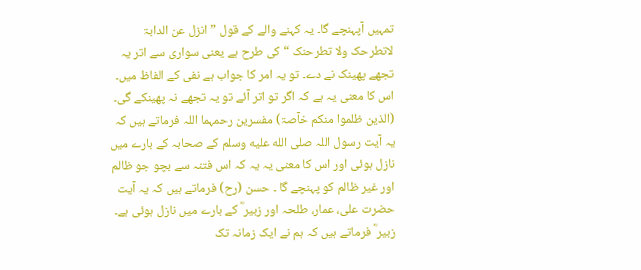تمہیں آپہنچے گا۔ یہ کہنے والے کے قول ” انزل عن الدابۃ لاتطرحک ولا تطرحنک “ کی طرح ہے یعنی سواری سے اتر یہ تجھے پھینک نے دے۔ تو یہ امر کا جواب ہے نفی کے الفاظ میں۔ اس کا معنی یہ ہے کہ اگر تو اتر آئے تو یہ تجھے نہ پھینکے گی۔ (الذین ظلموا منکم خآصۃ) مفسرین رحمہما اللہ فرماتے ہیں کہ یہ آیت رسول اللہ صلى الله عليه وسلم کے صحابہ کے بارے میں نازل ہوئی اور اس کا معنی یہ یہ کہ اس فتنہ سے بچو جو ظالم اور غیر ظالم کو پہنچے گا ۔ حسن (رح) فرماتے ہیں کہ یہ آیت حضرت علی، عمار، طلحہ اور زبیر ؓ کے بارے میں نازل ہوئی ہے۔ زبیر ؓ فرماتے ہیں کہ ہم نے ایک زمانہ تک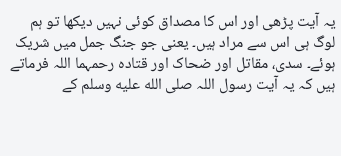یہ آیت پڑھی اور اس کا مصداق کوئی نہیں دیکھا تو ہم لوگ ہی اس سے مراد ہیں۔ یعنی جو جنگ جمل میں شریک ہوئے۔ سدی، مقاتل اور ضحاک اور قتادہ رحمہما اللہ فرماتے ہیں کہ یہ آیت رسول اللہ صلى الله عليه وسلم کے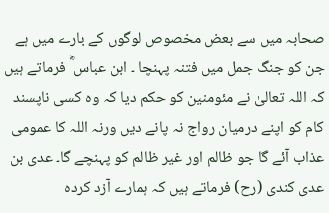صحابہ میں سے بعض مخصوص لوگوں کے بارے میں ہے جن کو جنگ جمل میں فتنہ پہنچا ۔ ابن عباس ؓ فرماتے ہیں کہ اللہ تعالیٰ نے مئومنین کو حکم دیا کہ وہ کسی ناپسند کام کو اپنے درمیان رواج نہ پانے دیں ورنہ اللہ کا عمومی عذاب آئے گا جو ظالم اور غیر ظالم کو پہنچے گا۔ عدی بن عدی کندی (رح) فرماتے ہیں کہ ہمارے آزد کردہ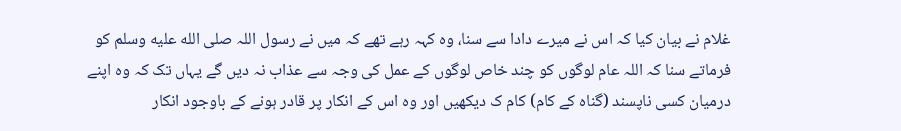غلام نے بیان کیا کہ اس نے میرے دادا سے سنا، وہ کہہ رہے تھے کہ میں نے رسول اللہ صلى الله عليه وسلم کو فرماتے سنا کہ اللہ عام لوگوں کو چند خاص لوگوں کے عمل کی وجہ سے عذاب نہ دیں گے یہاں تک کہ وہ اپنے درمیان کسی ناپسند (گناہ کے کام) کام ک دیکھیں اور وہ اس کے انکار پر قادر ہونے کے باوجود انکار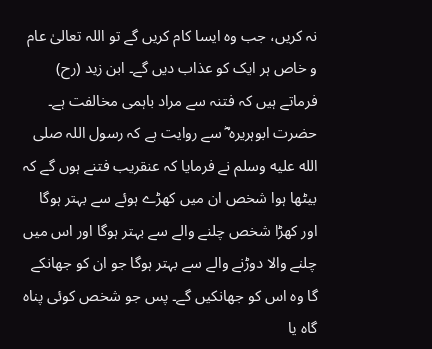نہ کریں، جب وہ ایسا کام کریں گے تو اللہ تعالیٰ عام و خاص ہر ایک کو عذاب دیں گے۔ ابن زید (رح) فرماتے ہیں کہ فتنہ سے مراد باہمی مخالفت ہے۔ حضرت ابوہریرہ ؓ سے روایت ہے کہ رسول اللہ صلى الله عليه وسلم نے فرمایا کہ عنقریب فتنے ہوں گے کہ بیٹھا ہوا شخص ان میں کھڑے ہوئے سے بہتر ہوگا اور کھڑا شخص چلنے والے سے بہتر ہوگا اور اس میں چلنے والا دوڑنے والے سے بہتر ہوگا جو ان کو جھانکے گا وہ اس کو جھانکیں گے۔ پس جو شخص کوئی پناہ گاہ یا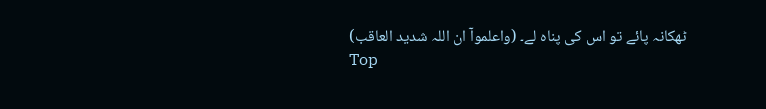ٹھکانہ پائے تو اس کی پناہ لے۔ (واعلموآ ان اللہ شدید العاقب)
Top